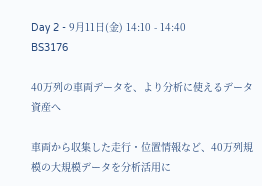Day 2 - 9月11日(金) 14:10 - 14:40
BS3176

40万列の車両データを、より分析に使えるデータ資産へ

車両から収集した走行・位置情報など、40万列規模の大規模データを分析活用に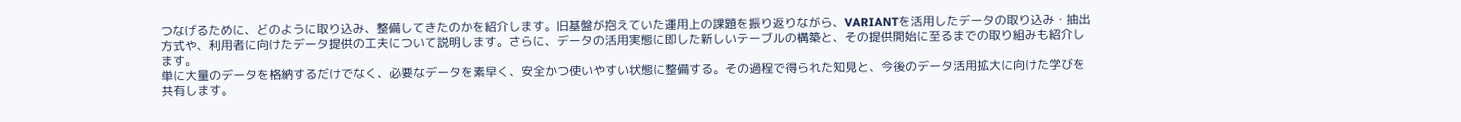つなげるために、どのように取り込み、整備してきたのかを紹介します。旧基盤が抱えていた運用上の課題を振り返りながら、VARIANTを活用したデータの取り込み・抽出方式や、利用者に向けたデータ提供の工夫について説明します。さらに、データの活用実態に即した新しいテーブルの構築と、その提供開始に至るまでの取り組みも紹介します。
単に大量のデータを格納するだけでなく、必要なデータを素早く、安全かつ使いやすい状態に整備する。その過程で得られた知見と、今後のデータ活用拡大に向けた学びを共有します。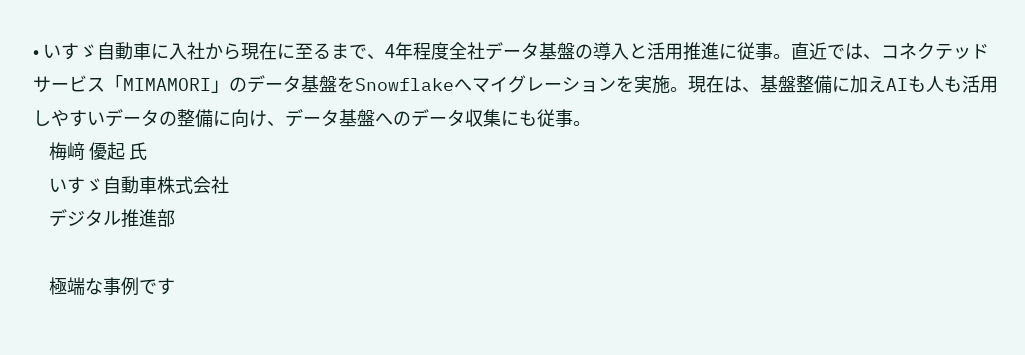• いすゞ自動車に入社から現在に至るまで、4年程度全社データ基盤の導入と活用推進に従事。直近では、コネクテッドサービス「MIMAMORI」のデータ基盤をSnowflakeへマイグレーションを実施。現在は、基盤整備に加えAIも人も活用しやすいデータの整備に向け、データ基盤へのデータ収集にも従事。
    梅﨑 優起 氏
    いすゞ自動車株式会社
    デジタル推進部

    極端な事例です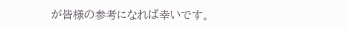が皆様の参考になれば幸いです。